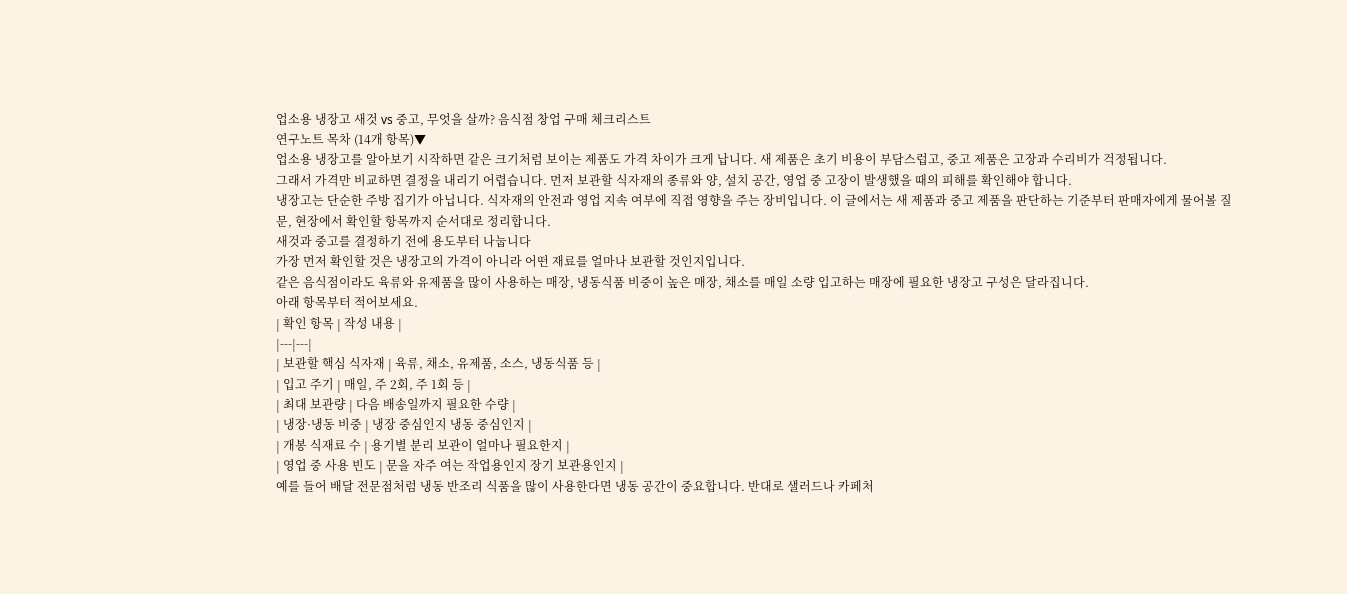업소용 냉장고 새것 vs 중고, 무엇을 살까? 음식점 창업 구매 체크리스트
연구노트 목차 (14개 항목)▼
업소용 냉장고를 알아보기 시작하면 같은 크기처럼 보이는 제품도 가격 차이가 크게 납니다. 새 제품은 초기 비용이 부담스럽고, 중고 제품은 고장과 수리비가 걱정됩니다.
그래서 가격만 비교하면 결정을 내리기 어렵습니다. 먼저 보관할 식자재의 종류와 양, 설치 공간, 영업 중 고장이 발생했을 때의 피해를 확인해야 합니다.
냉장고는 단순한 주방 집기가 아닙니다. 식자재의 안전과 영업 지속 여부에 직접 영향을 주는 장비입니다. 이 글에서는 새 제품과 중고 제품을 판단하는 기준부터 판매자에게 물어볼 질문, 현장에서 확인할 항목까지 순서대로 정리합니다.
새것과 중고를 결정하기 전에 용도부터 나눕니다
가장 먼저 확인할 것은 냉장고의 가격이 아니라 어떤 재료를 얼마나 보관할 것인지입니다.
같은 음식점이라도 육류와 유제품을 많이 사용하는 매장, 냉동식품 비중이 높은 매장, 채소를 매일 소량 입고하는 매장에 필요한 냉장고 구성은 달라집니다.
아래 항목부터 적어보세요.
| 확인 항목 | 작성 내용 |
|---|---|
| 보관할 핵심 식자재 | 육류, 채소, 유제품, 소스, 냉동식품 등 |
| 입고 주기 | 매일, 주 2회, 주 1회 등 |
| 최대 보관량 | 다음 배송일까지 필요한 수량 |
| 냉장·냉동 비중 | 냉장 중심인지 냉동 중심인지 |
| 개봉 식재료 수 | 용기별 분리 보관이 얼마나 필요한지 |
| 영업 중 사용 빈도 | 문을 자주 여는 작업용인지 장기 보관용인지 |
예를 들어 배달 전문점처럼 냉동 반조리 식품을 많이 사용한다면 냉동 공간이 중요합니다. 반대로 샐러드나 카페처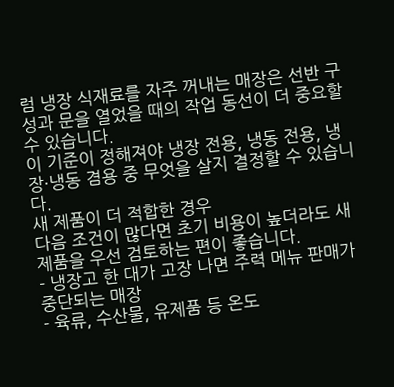럼 냉장 식재료를 자주 꺼내는 매장은 선반 구성과 문을 열었을 때의 작업 동선이 더 중요할 수 있습니다.
이 기준이 정해져야 냉장 전용, 냉동 전용, 냉장·냉동 겸용 중 무엇을 살지 결정할 수 있습니다.
새 제품이 더 적합한 경우
다음 조건이 많다면 초기 비용이 높더라도 새 제품을 우선 검토하는 편이 좋습니다.
- 냉장고 한 대가 고장 나면 주력 메뉴 판매가 중단되는 매장
- 육류, 수산물, 유제품 등 온도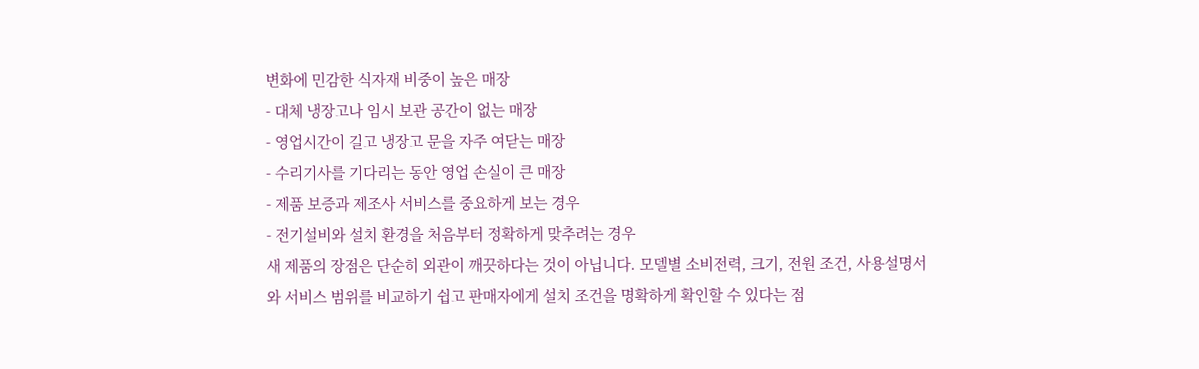변화에 민감한 식자재 비중이 높은 매장
- 대체 냉장고나 임시 보관 공간이 없는 매장
- 영업시간이 길고 냉장고 문을 자주 여닫는 매장
- 수리기사를 기다리는 동안 영업 손실이 큰 매장
- 제품 보증과 제조사 서비스를 중요하게 보는 경우
- 전기설비와 설치 환경을 처음부터 정확하게 맞추려는 경우
새 제품의 장점은 단순히 외관이 깨끗하다는 것이 아닙니다. 모델별 소비전력, 크기, 전원 조건, 사용설명서와 서비스 범위를 비교하기 쉽고 판매자에게 설치 조건을 명확하게 확인할 수 있다는 점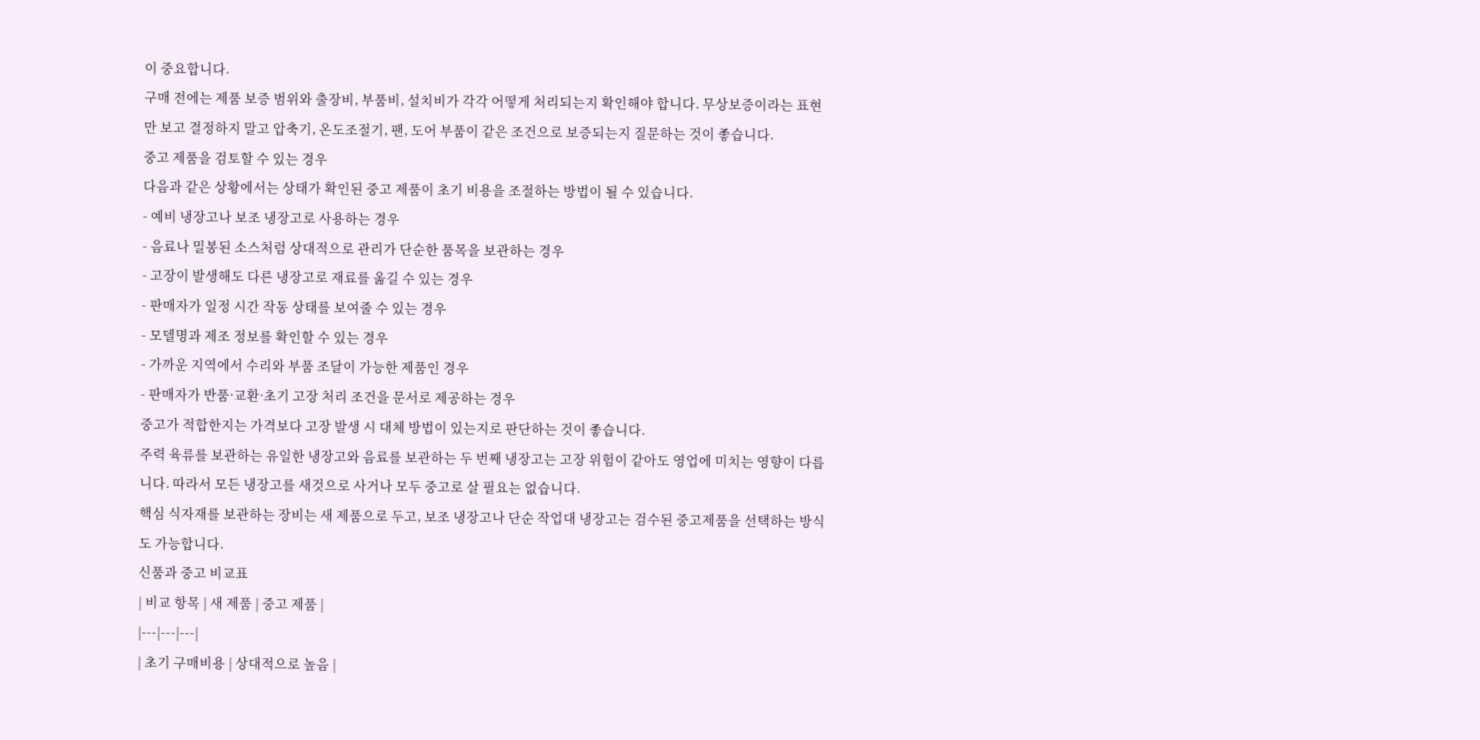이 중요합니다.
구매 전에는 제품 보증 범위와 출장비, 부품비, 설치비가 각각 어떻게 처리되는지 확인해야 합니다. 무상보증이라는 표현만 보고 결정하지 말고 압축기, 온도조절기, 팬, 도어 부품이 같은 조건으로 보증되는지 질문하는 것이 좋습니다.
중고 제품을 검토할 수 있는 경우
다음과 같은 상황에서는 상태가 확인된 중고 제품이 초기 비용을 조절하는 방법이 될 수 있습니다.
- 예비 냉장고나 보조 냉장고로 사용하는 경우
- 음료나 밀봉된 소스처럼 상대적으로 관리가 단순한 품목을 보관하는 경우
- 고장이 발생해도 다른 냉장고로 재료를 옮길 수 있는 경우
- 판매자가 일정 시간 작동 상태를 보여줄 수 있는 경우
- 모델명과 제조 정보를 확인할 수 있는 경우
- 가까운 지역에서 수리와 부품 조달이 가능한 제품인 경우
- 판매자가 반품·교환·초기 고장 처리 조건을 문서로 제공하는 경우
중고가 적합한지는 가격보다 고장 발생 시 대체 방법이 있는지로 판단하는 것이 좋습니다.
주력 육류를 보관하는 유일한 냉장고와 음료를 보관하는 두 번째 냉장고는 고장 위험이 같아도 영업에 미치는 영향이 다릅니다. 따라서 모든 냉장고를 새것으로 사거나 모두 중고로 살 필요는 없습니다.
핵심 식자재를 보관하는 장비는 새 제품으로 두고, 보조 냉장고나 단순 작업대 냉장고는 검수된 중고제품을 선택하는 방식도 가능합니다.
신품과 중고 비교표
| 비교 항목 | 새 제품 | 중고 제품 |
|---|---|---|
| 초기 구매비용 | 상대적으로 높음 |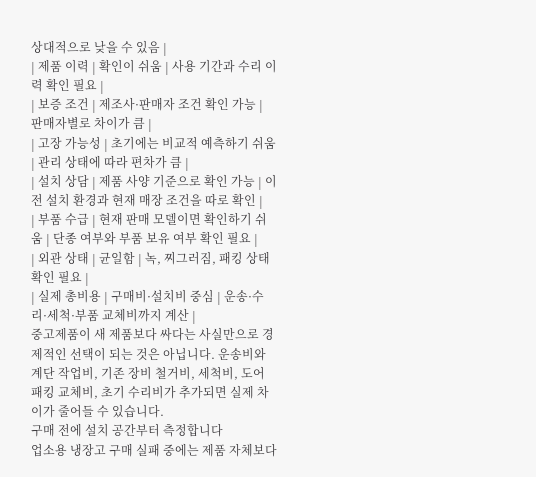상대적으로 낮을 수 있음 |
| 제품 이력 | 확인이 쉬움 | 사용 기간과 수리 이력 확인 필요 |
| 보증 조건 | 제조사·판매자 조건 확인 가능 | 판매자별로 차이가 큼 |
| 고장 가능성 | 초기에는 비교적 예측하기 쉬움 | 관리 상태에 따라 편차가 큼 |
| 설치 상담 | 제품 사양 기준으로 확인 가능 | 이전 설치 환경과 현재 매장 조건을 따로 확인 |
| 부품 수급 | 현재 판매 모델이면 확인하기 쉬움 | 단종 여부와 부품 보유 여부 확인 필요 |
| 외관 상태 | 균일함 | 녹, 찌그러짐, 패킹 상태 확인 필요 |
| 실제 총비용 | 구매비·설치비 중심 | 운송·수리·세척·부품 교체비까지 계산 |
중고제품이 새 제품보다 싸다는 사실만으로 경제적인 선택이 되는 것은 아닙니다. 운송비와 계단 작업비, 기존 장비 철거비, 세척비, 도어 패킹 교체비, 초기 수리비가 추가되면 실제 차이가 줄어들 수 있습니다.
구매 전에 설치 공간부터 측정합니다
업소용 냉장고 구매 실패 중에는 제품 자체보다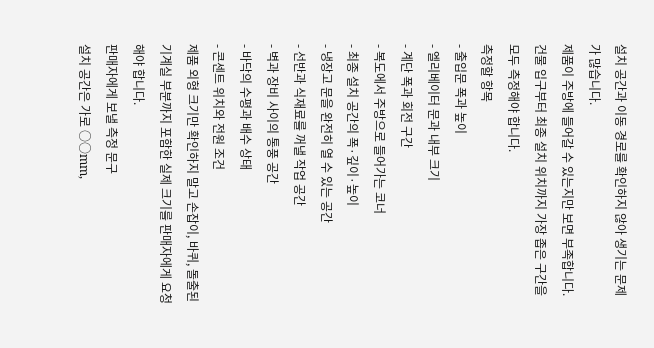설치 공간과 이동 경로를 확인하지 않아 생기는 문제가 많습니다.
제품이 주방에 들어갈 수 있는지만 보면 부족합니다. 건물 입구부터 최종 설치 위치까지 가장 좁은 구간을 모두 측정해야 합니다.
측정할 항목
- 출입문 폭과 높이
- 엘리베이터 문과 내부 크기
- 계단 폭과 회전 구간
- 복도에서 주방으로 들어가는 코너
- 최종 설치 공간의 폭·깊이·높이
- 냉장고 문을 완전히 열 수 있는 공간
- 선반과 식재료를 꺼낼 작업 공간
- 벽과 장비 사이의 통풍 공간
- 바닥의 수평과 배수 상태
- 콘센트 위치와 전원 조건
제품 외형 크기만 확인하지 말고 손잡이, 바퀴, 돌출된 기계실 부분까지 포함한 실제 크기를 판매자에게 요청해야 합니다.
판매자에게 보낼 측정 문구
설치 공간은 가로 ○○mm,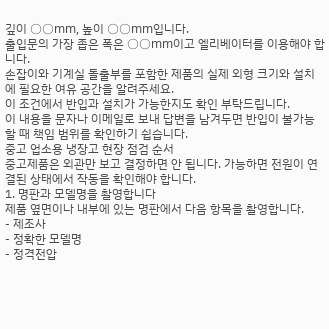깊이 ○○mm, 높이 ○○mm입니다.
출입문의 가장 좁은 폭은 ○○mm이고 엘리베이터를 이용해야 합니다.
손잡이와 기계실 돌출부를 포함한 제품의 실제 외형 크기와 설치에 필요한 여유 공간을 알려주세요.
이 조건에서 반입과 설치가 가능한지도 확인 부탁드립니다.
이 내용을 문자나 이메일로 보내 답변을 남겨두면 반입이 불가능할 때 책임 범위를 확인하기 쉽습니다.
중고 업소용 냉장고 현장 점검 순서
중고제품은 외관만 보고 결정하면 안 됩니다. 가능하면 전원이 연결된 상태에서 작동을 확인해야 합니다.
1. 명판과 모델명을 촬영합니다
제품 옆면이나 내부에 있는 명판에서 다음 항목을 촬영합니다.
- 제조사
- 정확한 모델명
- 정격전압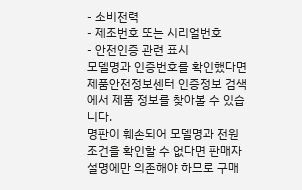- 소비전력
- 제조번호 또는 시리얼번호
- 안전인증 관련 표시
모델명과 인증번호를 확인했다면 제품안전정보센터 인증정보 검색에서 제품 정보를 찾아볼 수 있습니다.
명판이 훼손되어 모델명과 전원 조건을 확인할 수 없다면 판매자 설명에만 의존해야 하므로 구매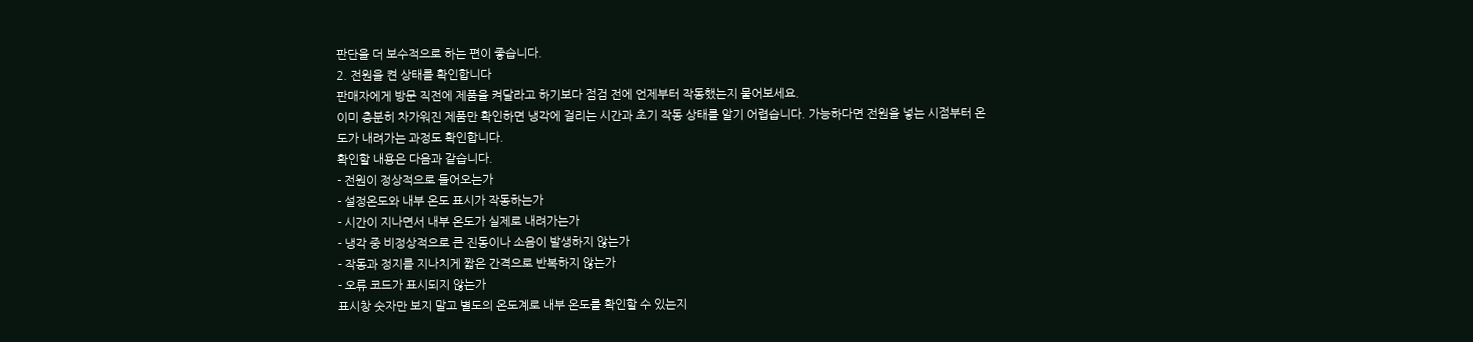판단을 더 보수적으로 하는 편이 좋습니다.
2. 전원을 켠 상태를 확인합니다
판매자에게 방문 직전에 제품을 켜달라고 하기보다 점검 전에 언제부터 작동했는지 물어보세요.
이미 충분히 차가워진 제품만 확인하면 냉각에 걸리는 시간과 초기 작동 상태를 알기 어렵습니다. 가능하다면 전원을 넣는 시점부터 온도가 내려가는 과정도 확인합니다.
확인할 내용은 다음과 같습니다.
- 전원이 정상적으로 들어오는가
- 설정온도와 내부 온도 표시가 작동하는가
- 시간이 지나면서 내부 온도가 실제로 내려가는가
- 냉각 중 비정상적으로 큰 진동이나 소음이 발생하지 않는가
- 작동과 정지를 지나치게 짧은 간격으로 반복하지 않는가
- 오류 코드가 표시되지 않는가
표시창 숫자만 보지 말고 별도의 온도계로 내부 온도를 확인할 수 있는지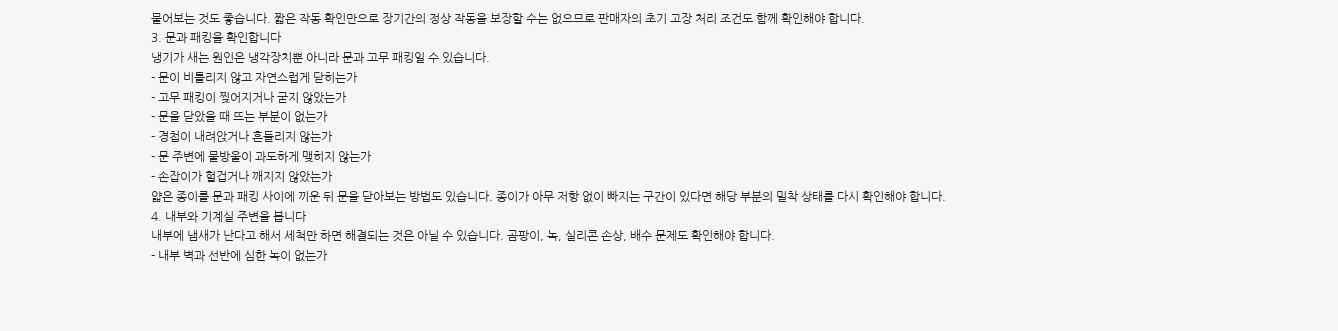물어보는 것도 좋습니다. 짧은 작동 확인만으로 장기간의 정상 작동을 보장할 수는 없으므로 판매자의 초기 고장 처리 조건도 함께 확인해야 합니다.
3. 문과 패킹을 확인합니다
냉기가 새는 원인은 냉각장치뿐 아니라 문과 고무 패킹일 수 있습니다.
- 문이 비틀리지 않고 자연스럽게 닫히는가
- 고무 패킹이 찢어지거나 굳지 않았는가
- 문을 닫았을 때 뜨는 부분이 없는가
- 경첩이 내려앉거나 흔들리지 않는가
- 문 주변에 물방울이 과도하게 맺히지 않는가
- 손잡이가 헐겁거나 깨지지 않았는가
얇은 종이를 문과 패킹 사이에 끼운 뒤 문을 닫아보는 방법도 있습니다. 종이가 아무 저항 없이 빠지는 구간이 있다면 해당 부분의 밀착 상태를 다시 확인해야 합니다.
4. 내부와 기계실 주변을 봅니다
내부에 냄새가 난다고 해서 세척만 하면 해결되는 것은 아닐 수 있습니다. 곰팡이, 녹, 실리콘 손상, 배수 문제도 확인해야 합니다.
- 내부 벽과 선반에 심한 녹이 없는가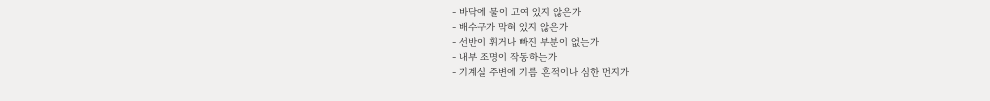- 바닥에 물이 고여 있지 않은가
- 배수구가 막혀 있지 않은가
- 선반이 휘거나 빠진 부분이 없는가
- 내부 조명이 작동하는가
- 기계실 주변에 기름 흔적이나 심한 먼지가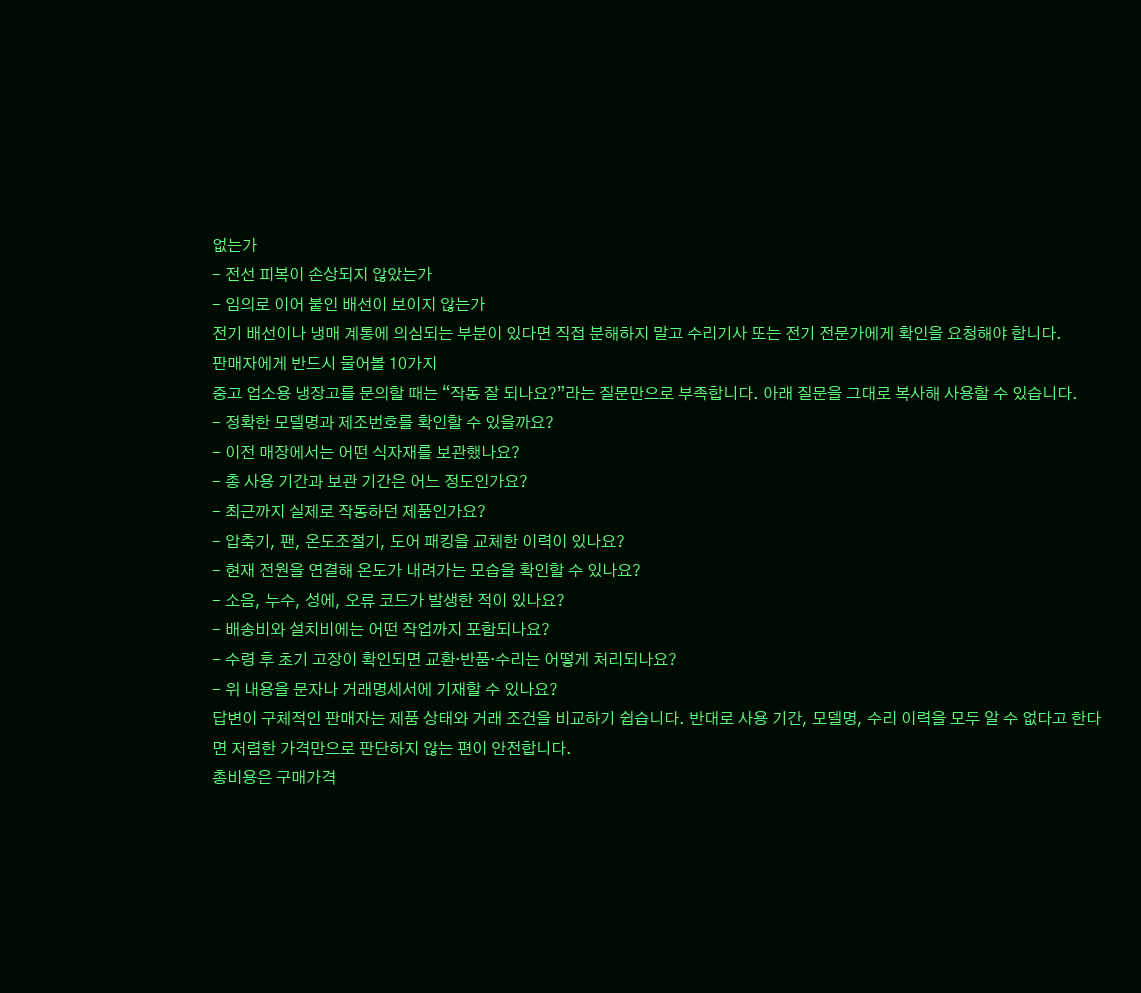없는가
- 전선 피복이 손상되지 않았는가
- 임의로 이어 붙인 배선이 보이지 않는가
전기 배선이나 냉매 계통에 의심되는 부분이 있다면 직접 분해하지 말고 수리기사 또는 전기 전문가에게 확인을 요청해야 합니다.
판매자에게 반드시 물어볼 10가지
중고 업소용 냉장고를 문의할 때는 “작동 잘 되나요?”라는 질문만으로 부족합니다. 아래 질문을 그대로 복사해 사용할 수 있습니다.
- 정확한 모델명과 제조번호를 확인할 수 있을까요?
- 이전 매장에서는 어떤 식자재를 보관했나요?
- 총 사용 기간과 보관 기간은 어느 정도인가요?
- 최근까지 실제로 작동하던 제품인가요?
- 압축기, 팬, 온도조절기, 도어 패킹을 교체한 이력이 있나요?
- 현재 전원을 연결해 온도가 내려가는 모습을 확인할 수 있나요?
- 소음, 누수, 성에, 오류 코드가 발생한 적이 있나요?
- 배송비와 설치비에는 어떤 작업까지 포함되나요?
- 수령 후 초기 고장이 확인되면 교환·반품·수리는 어떻게 처리되나요?
- 위 내용을 문자나 거래명세서에 기재할 수 있나요?
답변이 구체적인 판매자는 제품 상태와 거래 조건을 비교하기 쉽습니다. 반대로 사용 기간, 모델명, 수리 이력을 모두 알 수 없다고 한다면 저렴한 가격만으로 판단하지 않는 편이 안전합니다.
총비용은 구매가격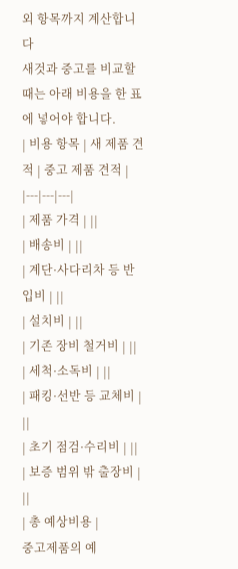외 항목까지 계산합니다
새것과 중고를 비교할 때는 아래 비용을 한 표에 넣어야 합니다.
| 비용 항목 | 새 제품 견적 | 중고 제품 견적 |
|---|---|---|
| 제품 가격 | ||
| 배송비 | ||
| 계단·사다리차 등 반입비 | ||
| 설치비 | ||
| 기존 장비 철거비 | ||
| 세척·소독비 | ||
| 패킹·선반 등 교체비 | ||
| 초기 점검·수리비 | ||
| 보증 범위 밖 출장비 | ||
| 총 예상비용 |
중고제품의 예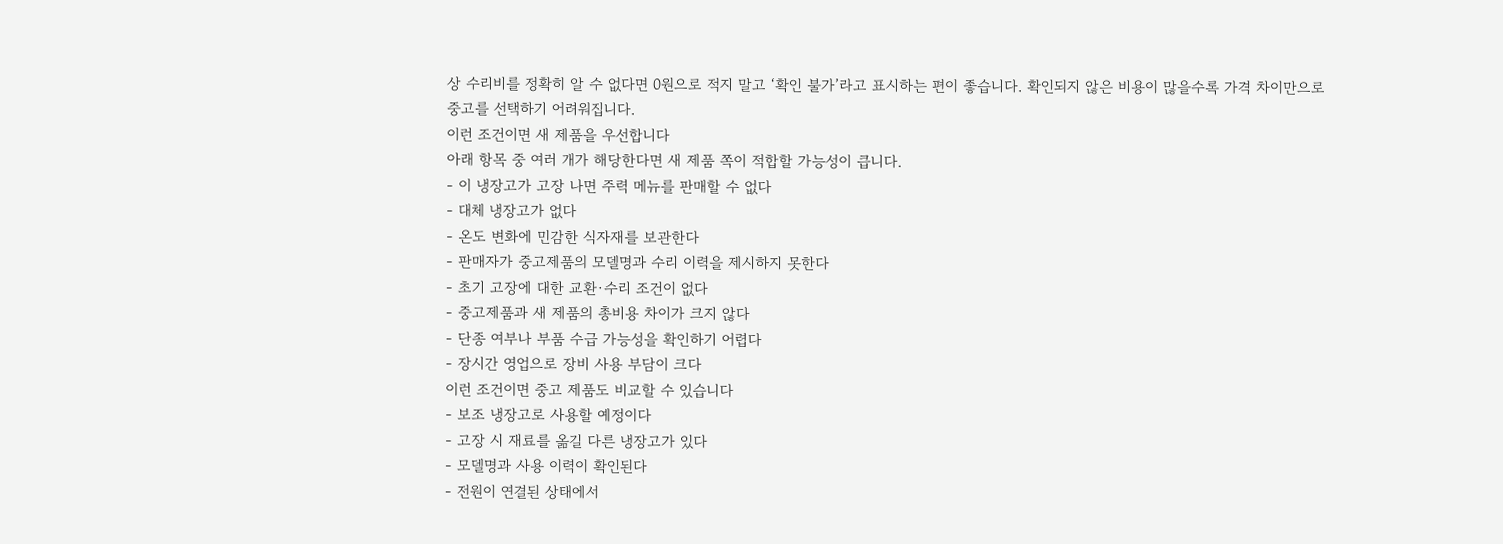상 수리비를 정확히 알 수 없다면 0원으로 적지 말고 ‘확인 불가’라고 표시하는 편이 좋습니다. 확인되지 않은 비용이 많을수록 가격 차이만으로 중고를 선택하기 어려워집니다.
이런 조건이면 새 제품을 우선합니다
아래 항목 중 여러 개가 해당한다면 새 제품 쪽이 적합할 가능성이 큽니다.
- 이 냉장고가 고장 나면 주력 메뉴를 판매할 수 없다
- 대체 냉장고가 없다
- 온도 변화에 민감한 식자재를 보관한다
- 판매자가 중고제품의 모델명과 수리 이력을 제시하지 못한다
- 초기 고장에 대한 교환·수리 조건이 없다
- 중고제품과 새 제품의 총비용 차이가 크지 않다
- 단종 여부나 부품 수급 가능성을 확인하기 어렵다
- 장시간 영업으로 장비 사용 부담이 크다
이런 조건이면 중고 제품도 비교할 수 있습니다
- 보조 냉장고로 사용할 예정이다
- 고장 시 재료를 옮길 다른 냉장고가 있다
- 모델명과 사용 이력이 확인된다
- 전원이 연결된 상태에서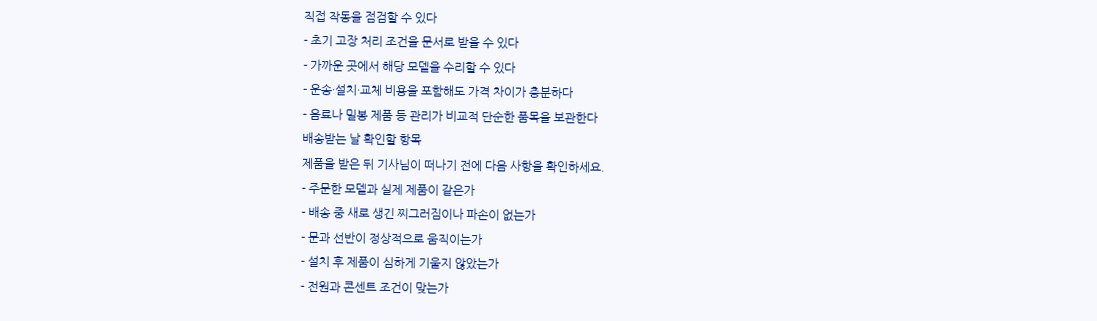직접 작동을 점검할 수 있다
- 초기 고장 처리 조건을 문서로 받을 수 있다
- 가까운 곳에서 해당 모델을 수리할 수 있다
- 운송·설치·교체 비용을 포함해도 가격 차이가 충분하다
- 음료나 밀봉 제품 등 관리가 비교적 단순한 품목을 보관한다
배송받는 날 확인할 항목
제품을 받은 뒤 기사님이 떠나기 전에 다음 사항을 확인하세요.
- 주문한 모델과 실제 제품이 같은가
- 배송 중 새로 생긴 찌그러짐이나 파손이 없는가
- 문과 선반이 정상적으로 움직이는가
- 설치 후 제품이 심하게 기울지 않았는가
- 전원과 콘센트 조건이 맞는가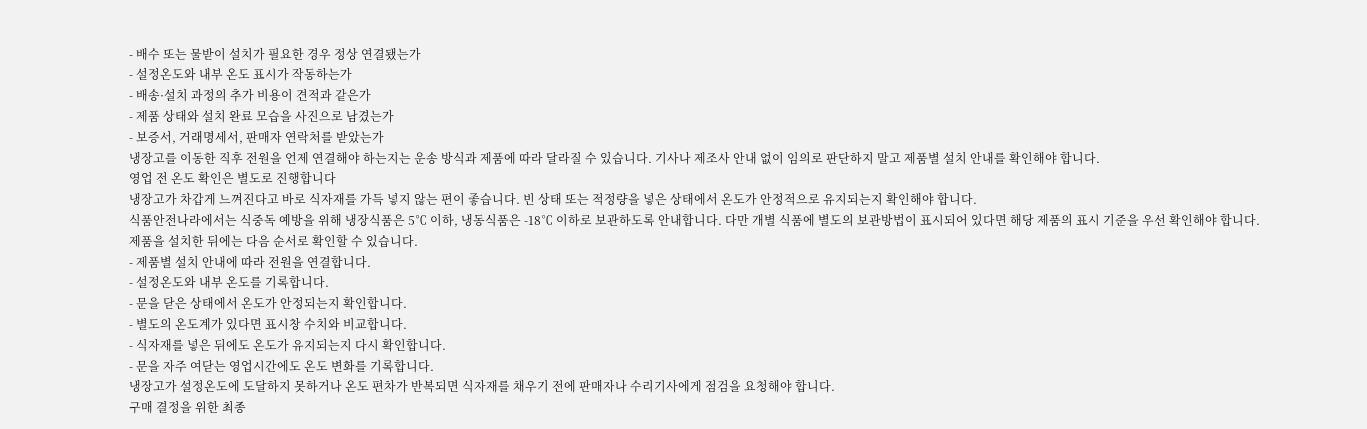- 배수 또는 물받이 설치가 필요한 경우 정상 연결됐는가
- 설정온도와 내부 온도 표시가 작동하는가
- 배송·설치 과정의 추가 비용이 견적과 같은가
- 제품 상태와 설치 완료 모습을 사진으로 남겼는가
- 보증서, 거래명세서, 판매자 연락처를 받았는가
냉장고를 이동한 직후 전원을 언제 연결해야 하는지는 운송 방식과 제품에 따라 달라질 수 있습니다. 기사나 제조사 안내 없이 임의로 판단하지 말고 제품별 설치 안내를 확인해야 합니다.
영업 전 온도 확인은 별도로 진행합니다
냉장고가 차갑게 느껴진다고 바로 식자재를 가득 넣지 않는 편이 좋습니다. 빈 상태 또는 적정량을 넣은 상태에서 온도가 안정적으로 유지되는지 확인해야 합니다.
식품안전나라에서는 식중독 예방을 위해 냉장식품은 5℃ 이하, 냉동식품은 -18℃ 이하로 보관하도록 안내합니다. 다만 개별 식품에 별도의 보관방법이 표시되어 있다면 해당 제품의 표시 기준을 우선 확인해야 합니다.
제품을 설치한 뒤에는 다음 순서로 확인할 수 있습니다.
- 제품별 설치 안내에 따라 전원을 연결합니다.
- 설정온도와 내부 온도를 기록합니다.
- 문을 닫은 상태에서 온도가 안정되는지 확인합니다.
- 별도의 온도계가 있다면 표시창 수치와 비교합니다.
- 식자재를 넣은 뒤에도 온도가 유지되는지 다시 확인합니다.
- 문을 자주 여닫는 영업시간에도 온도 변화를 기록합니다.
냉장고가 설정온도에 도달하지 못하거나 온도 편차가 반복되면 식자재를 채우기 전에 판매자나 수리기사에게 점검을 요청해야 합니다.
구매 결정을 위한 최종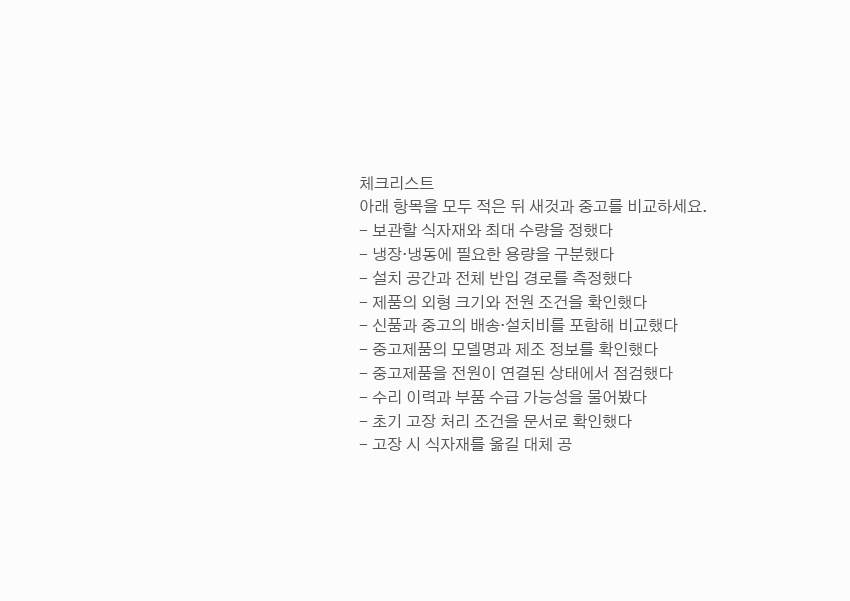체크리스트
아래 항목을 모두 적은 뒤 새것과 중고를 비교하세요.
- 보관할 식자재와 최대 수량을 정했다
- 냉장·냉동에 필요한 용량을 구분했다
- 설치 공간과 전체 반입 경로를 측정했다
- 제품의 외형 크기와 전원 조건을 확인했다
- 신품과 중고의 배송·설치비를 포함해 비교했다
- 중고제품의 모델명과 제조 정보를 확인했다
- 중고제품을 전원이 연결된 상태에서 점검했다
- 수리 이력과 부품 수급 가능성을 물어봤다
- 초기 고장 처리 조건을 문서로 확인했다
- 고장 시 식자재를 옮길 대체 공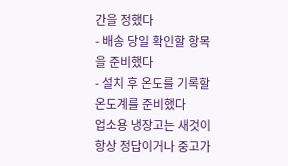간을 정했다
- 배송 당일 확인할 항목을 준비했다
- 설치 후 온도를 기록할 온도계를 준비했다
업소용 냉장고는 새것이 항상 정답이거나 중고가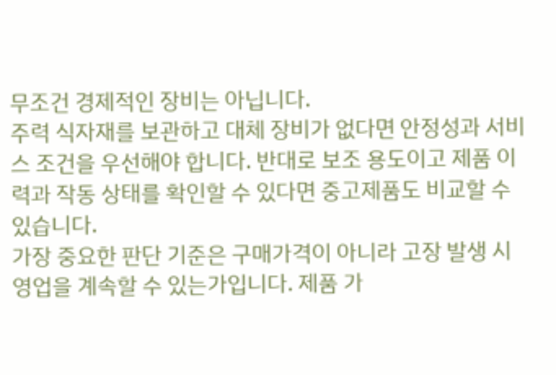무조건 경제적인 장비는 아닙니다.
주력 식자재를 보관하고 대체 장비가 없다면 안정성과 서비스 조건을 우선해야 합니다. 반대로 보조 용도이고 제품 이력과 작동 상태를 확인할 수 있다면 중고제품도 비교할 수 있습니다.
가장 중요한 판단 기준은 구매가격이 아니라 고장 발생 시 영업을 계속할 수 있는가입니다. 제품 가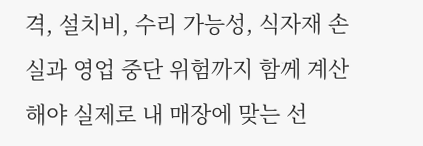격, 설치비, 수리 가능성, 식자재 손실과 영업 중단 위험까지 함께 계산해야 실제로 내 매장에 맞는 선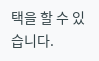택을 할 수 있습니다.